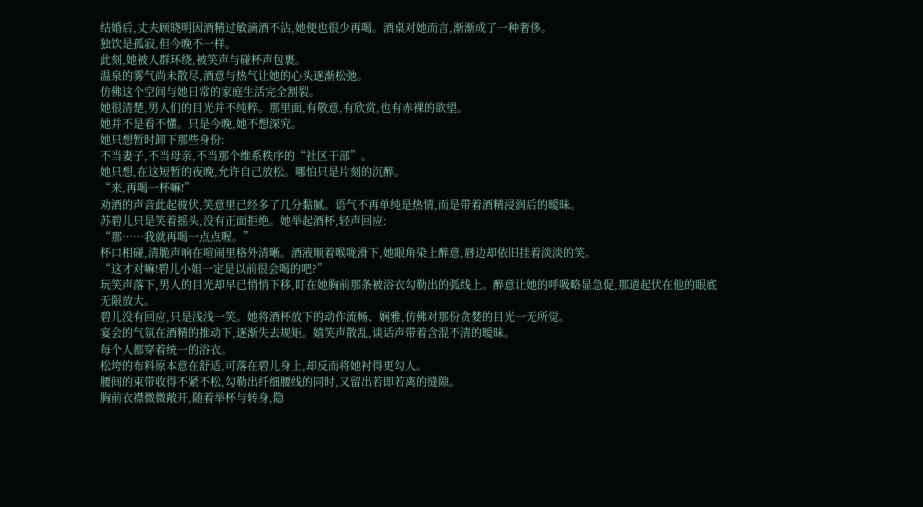结婚后,丈夫顾晓明因酒精过敏滴酒不沾,她便也很少再喝。酒桌对她而言,渐渐成了一种奢侈。
独饮是孤寂,但今晚不一样。
此刻,她被人群环绕,被笑声与碰杯声包裹。
温泉的雾气尚未散尽,酒意与热气让她的心头逐渐松弛。
仿佛这个空间与她日常的家庭生活完全割裂。
她很清楚,男人们的目光并不纯粹。那里面,有敬意,有欣赏,也有赤裸的欲望。
她并不是看不懂。只是今晚,她不想深究。
她只想暂时卸下那些身份:
不当妻子,不当母亲,不当那个维系秩序的“社区干部”。
她只想,在这短暂的夜晚,允许自己放松。哪怕只是片刻的沉醉。
“来,再喝一杯嘛!”
劝酒的声音此起彼伏,笑意里已经多了几分黏腻。语气不再单纯是热情,而是带着酒精浸润后的暧昧。
苏碧儿只是笑着摇头,没有正面拒绝。她举起酒杯,轻声回应:
“那……我就再喝一点点喔。”
杯口相碰,清脆声响在喧闹里格外清晰。酒液顺着喉咙滑下,她眼角染上醉意,唇边却依旧挂着淡淡的笑。
“这才对嘛!碧儿小姐一定是以前很会喝的吧?”
玩笑声落下,男人的目光却早已悄悄下移,盯在她胸前那条被浴衣勾勒出的弧线上。醉意让她的呼吸略显急促,那道起伏在他的眼底无限放大。
碧儿没有回应,只是浅浅一笑。她将酒杯放下的动作流畅、娴雅,仿佛对那份贪婪的目光一无所觉。
宴会的气氛在酒精的推动下,逐渐失去规矩。嬉笑声散乱,谈话声带着含混不清的暧昧。
每个人都穿着统一的浴衣。
松垮的布料原本意在舒适,可落在碧儿身上,却反而将她衬得更勾人。
腰间的束带收得不紧不松,勾勒出纤细腰线的同时,又留出若即若离的缝隙。
胸前衣襟微微敞开,随着举杯与转身,隐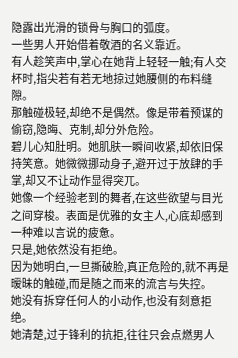隐露出光滑的锁骨与胸口的弧度。
一些男人开始借着敬酒的名义靠近。
有人趁笑声中,掌心在她背上轻轻一触;有人交杯时,指尖若有若无地掠过她腰侧的布料缝隙。
那触碰极轻,却绝不是偶然。像是带着预谋的偷窃,隐晦、克制,却分外危险。
碧儿心知肚明。她肌肤一瞬间收紧,却依旧保持笑意。她微微挪动身子,避开过于放肆的手掌,却又不让动作显得突兀。
她像一个经验老到的舞者,在这些欲望与目光之间穿梭。表面是优雅的女主人,心底却感到一种难以言说的疲惫。
只是,她依然没有拒绝。
因为她明白,一旦撕破脸,真正危险的,就不再是暧昧的触碰,而是随之而来的流言与失控。
她没有拆穿任何人的小动作,也没有刻意拒绝。
她清楚,过于锋利的抗拒,往往只会点燃男人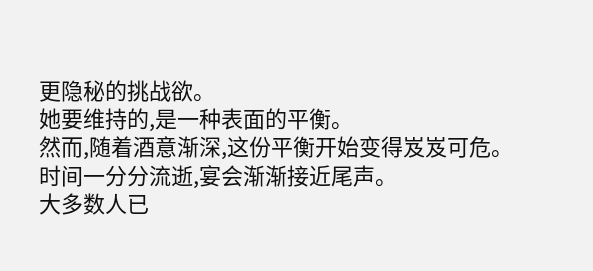更隐秘的挑战欲。
她要维持的,是一种表面的平衡。
然而,随着酒意渐深,这份平衡开始变得岌岌可危。
时间一分分流逝,宴会渐渐接近尾声。
大多数人已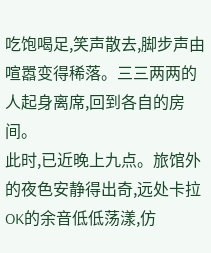吃饱喝足,笑声散去,脚步声由喧嚣变得稀落。三三两两的人起身离席,回到各自的房间。
此时,已近晚上九点。旅馆外的夜色安静得出奇,远处卡拉OK的余音低低荡漾,仿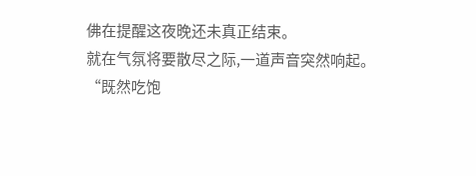佛在提醒这夜晚还未真正结束。
就在气氛将要散尽之际,一道声音突然响起。
“既然吃饱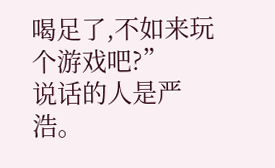喝足了,不如来玩个游戏吧?”
说话的人是严浩。